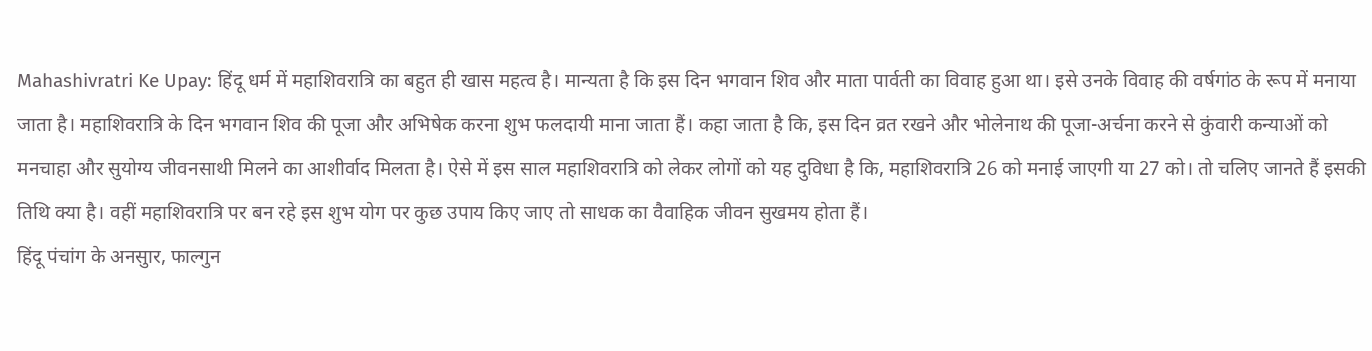Mahashivratri Ke Upay: हिंदू धर्म में महाशिवरात्रि का बहुत ही खास महत्व है। मान्यता है कि इस दिन भगवान शिव और माता पार्वती का विवाह हुआ था। इसे उनके विवाह की वर्षगांठ के रूप में मनाया जाता है। महाशिवरात्रि के दिन भगवान शिव की पूजा और अभिषेक करना शुभ फलदायी माना जाता हैं। कहा जाता है कि, इस दिन व्रत रखने और भोलेनाथ की पूजा-अर्चना करने से कुंवारी कन्याओं को मनचाहा और सुयोग्य जीवनसाथी मिलने का आशीर्वाद मिलता है। ऐसे में इस साल महाशिवरात्रि को लेकर लोगों को यह दुविधा है कि, महाशिवरात्रि 26 को मनाई जाएगी या 27 को। तो चलिए जानते हैं इसकी तिथि क्या है। वहीं महाशिवरात्रि पर बन रहे इस शुभ योग पर कुछ उपाय किए जाए तो साधक का वैवाहिक जीवन सुखमय होता हैं।
हिंदू पंचांग के अनसुार, फाल्गुन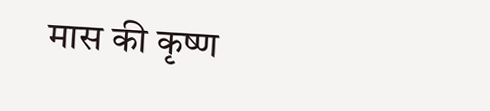मास की कृष्ण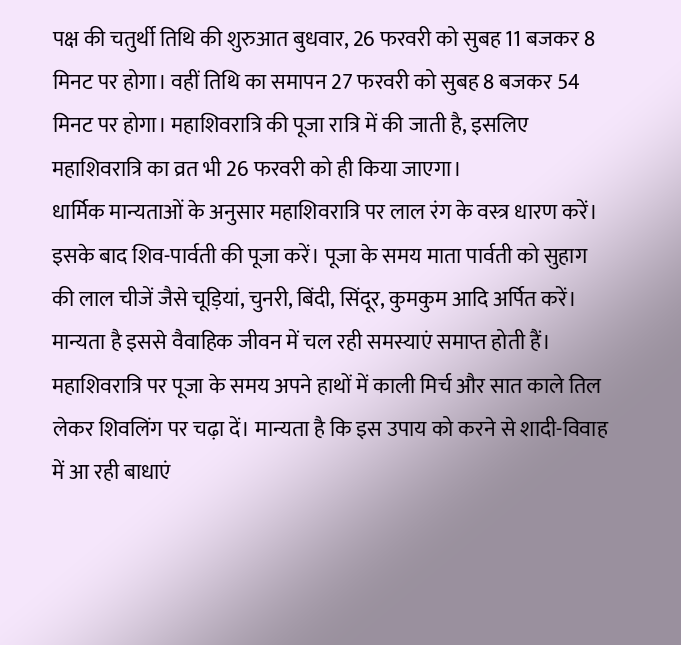पक्ष की चतुर्थी तिथि की शुरुआत बुधवार, 26 फरवरी को सुबह 11 बजकर 8 मिनट पर होगा। वहीं तिथि का समापन 27 फरवरी को सुबह 8 बजकर 54 मिनट पर होगा। महाशिवरात्रि की पूजा रात्रि में की जाती है, इसलिए महाशिवरात्रि का व्रत भी 26 फरवरी को ही किया जाएगा।
धार्मिक मान्यताओं के अनुसार महाशिवरात्रि पर लाल रंग के वस्त्र धारण करें। इसके बाद शिव-पार्वती की पूजा करें। पूजा के समय माता पार्वती को सुहाग की लाल चीजें जैसे चूड़ियां, चुनरी, बिंदी, सिंदूर, कुमकुम आदि अर्पित करें। मान्यता है इससे वैवाहिक जीवन में चल रही समस्याएं समाप्त होती हैं।
महाशिवरात्रि पर पूजा के समय अपने हाथों में काली मिर्च और सात काले तिल लेकर शिवलिंग पर चढ़ा दें। मान्यता है कि इस उपाय को करने से शादी-विवाह में आ रही बाधाएं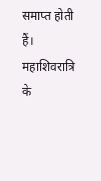समाप्त होती हैं।
महाशिवरात्रि के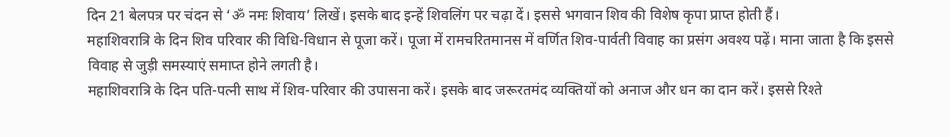दिन 21 बेलपत्र पर चंदन से ‘ॐ नमः शिवाय’ लिखें। इसके बाद इन्हें शिवलिंग पर चढ़ा दें। इससे भगवान शिव की विशेष कृपा प्राप्त होती हैं।
महाशिवरात्रि के दिन शिव परिवार की विधि-विधान से पूजा करें। पूजा में रामचरितमानस में वर्णित शिव-पार्वती विवाह का प्रसंग अवश्य पढ़ें। माना जाता है कि इससे विवाह से जुड़ी समस्याएं समाप्त होने लगती है।
महाशिवरात्रि के दिन पति-पत्नी साथ में शिव-परिवार की उपासना करें। इसके बाद जरूरतमंद व्यक्तियों को अनाज और धन का दान करें। इससे रिश्ते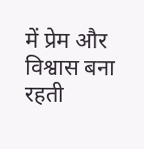में प्रेम और विश्वास बना रहती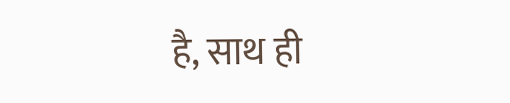है, साथ ही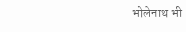भोलेनाथ भी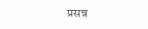प्रसन्न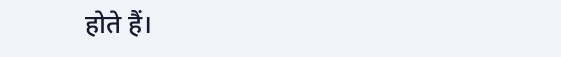होते हैं।